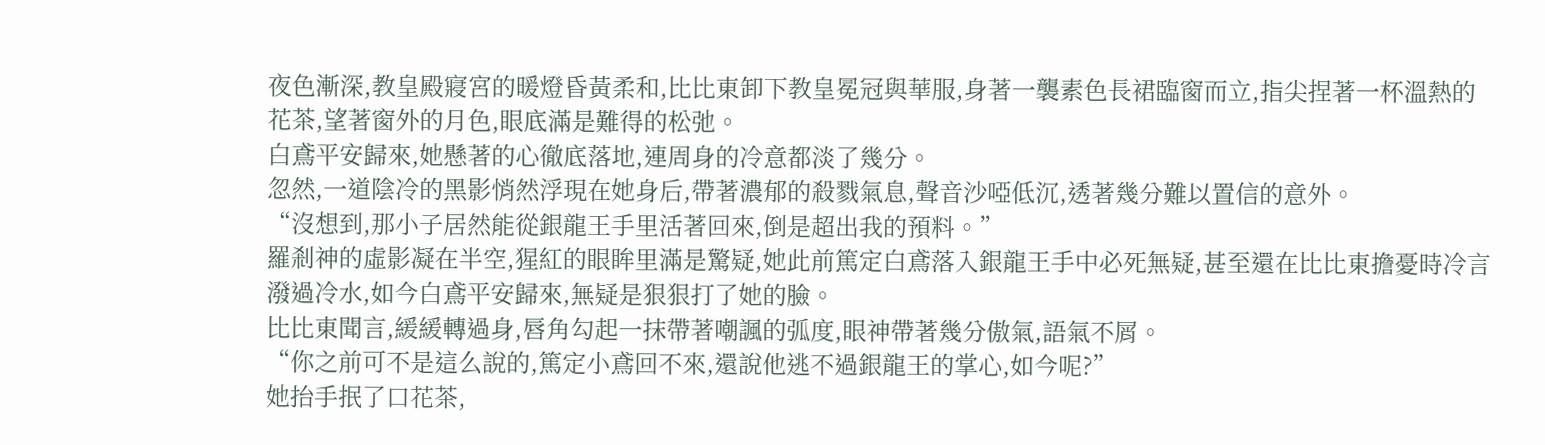夜色漸深,教皇殿寢宮的暖燈昏黃柔和,比比東卸下教皇冕冠與華服,身著一襲素色長裙臨窗而立,指尖捏著一杯溫熱的花茶,望著窗外的月色,眼底滿是難得的松弛。
白鳶平安歸來,她懸著的心徹底落地,連周身的冷意都淡了幾分。
忽然,一道陰冷的黑影悄然浮現在她身后,帶著濃郁的殺戮氣息,聲音沙啞低沉,透著幾分難以置信的意外。
“沒想到,那小子居然能從銀龍王手里活著回來,倒是超出我的預料。”
羅剎神的虛影凝在半空,猩紅的眼眸里滿是驚疑,她此前篤定白鳶落入銀龍王手中必死無疑,甚至還在比比東擔憂時冷言潑過冷水,如今白鳶平安歸來,無疑是狠狠打了她的臉。
比比東聞言,緩緩轉過身,唇角勾起一抹帶著嘲諷的弧度,眼神帶著幾分傲氣,語氣不屑。
“你之前可不是這么說的,篤定小鳶回不來,還說他逃不過銀龍王的掌心,如今呢?”
她抬手抿了口花茶,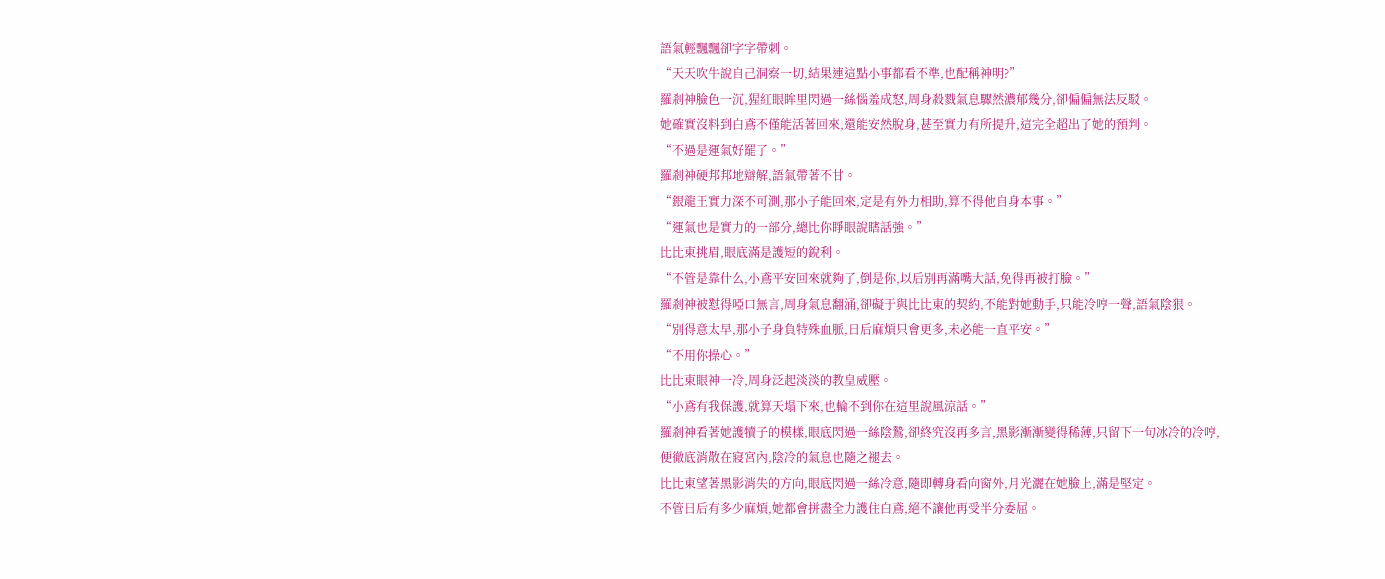語氣輕飄飄卻字字帶刺。
“天天吹牛說自己洞察一切,結果連這點小事都看不準,也配稱神明?”
羅剎神臉色一沉,猩紅眼眸里閃過一絲惱羞成怒,周身殺戮氣息驟然濃郁幾分,卻偏偏無法反駁。
她確實沒料到白鳶不僅能活著回來,還能安然脫身,甚至實力有所提升,這完全超出了她的預判。
“不過是運氣好罷了。”
羅剎神硬邦邦地辯解,語氣帶著不甘。
“銀龍王實力深不可測,那小子能回來,定是有外力相助,算不得他自身本事。”
“運氣也是實力的一部分,總比你睜眼說瞎話強。”
比比東挑眉,眼底滿是護短的銳利。
“不管是靠什么,小鳶平安回來就夠了,倒是你,以后別再滿嘴大話,免得再被打臉。”
羅剎神被懟得啞口無言,周身氣息翻涌,卻礙于與比比東的契約,不能對她動手,只能冷哼一聲,語氣陰狠。
“別得意太早,那小子身負特殊血脈,日后麻煩只會更多,未必能一直平安。”
“不用你操心。”
比比東眼神一冷,周身泛起淡淡的教皇威壓。
“小鳶有我保護,就算天塌下來,也輪不到你在這里說風涼話。”
羅剎神看著她護犢子的模樣,眼底閃過一絲陰鷙,卻終究沒再多言,黑影漸漸變得稀薄,只留下一句冰冷的冷哼,便徹底消散在寢宮內,陰冷的氣息也隨之褪去。
比比東望著黑影消失的方向,眼底閃過一絲冷意,隨即轉身看向窗外,月光灑在她臉上,滿是堅定。
不管日后有多少麻煩,她都會拼盡全力護住白鳶,絕不讓他再受半分委屈。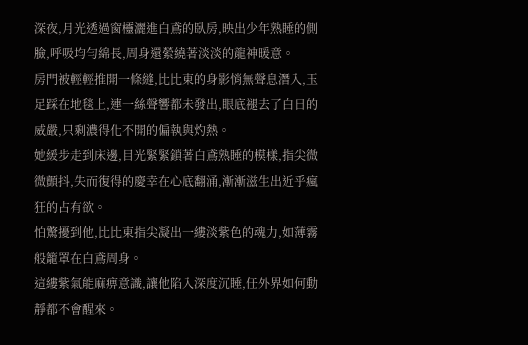深夜,月光透過窗欞灑進白鳶的臥房,映出少年熟睡的側臉,呼吸均勻綿長,周身還縈繞著淡淡的龍神暖意。
房門被輕輕推開一條縫,比比東的身影悄無聲息潛入,玉足踩在地毯上,連一絲聲響都未發出,眼底褪去了白日的威嚴,只剩濃得化不開的偏執與灼熱。
她緩步走到床邊,目光緊緊鎖著白鳶熟睡的模樣,指尖微微顫抖,失而復得的慶幸在心底翻涌,漸漸滋生出近乎瘋狂的占有欲。
怕驚擾到他,比比東指尖凝出一縷淡紫色的魂力,如薄霧般籠罩在白鳶周身。
這縷紫氣能麻痹意識,讓他陷入深度沉睡,任外界如何動靜都不會醒來。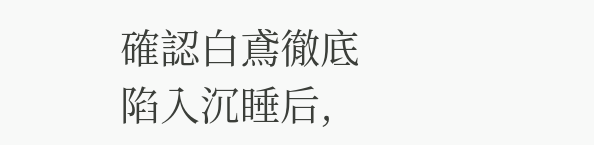確認白鳶徹底陷入沉睡后,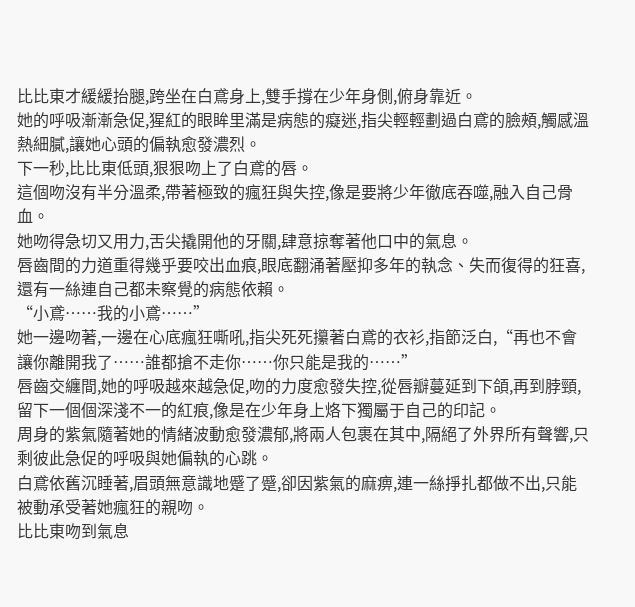比比東才緩緩抬腿,跨坐在白鳶身上,雙手撐在少年身側,俯身靠近。
她的呼吸漸漸急促,猩紅的眼眸里滿是病態的癡迷,指尖輕輕劃過白鳶的臉頰,觸感溫熱細膩,讓她心頭的偏執愈發濃烈。
下一秒,比比東低頭,狠狠吻上了白鳶的唇。
這個吻沒有半分溫柔,帶著極致的瘋狂與失控,像是要將少年徹底吞噬,融入自己骨血。
她吻得急切又用力,舌尖撬開他的牙關,肆意掠奪著他口中的氣息。
唇齒間的力道重得幾乎要咬出血痕,眼底翻涌著壓抑多年的執念、失而復得的狂喜,還有一絲連自己都未察覺的病態依賴。
“小鳶……我的小鳶……”
她一邊吻著,一邊在心底瘋狂嘶吼,指尖死死攥著白鳶的衣衫,指節泛白,“再也不會讓你離開我了……誰都搶不走你……你只能是我的……”
唇齒交纏間,她的呼吸越來越急促,吻的力度愈發失控,從唇瓣蔓延到下頜,再到脖頸,留下一個個深淺不一的紅痕,像是在少年身上烙下獨屬于自己的印記。
周身的紫氣隨著她的情緒波動愈發濃郁,將兩人包裹在其中,隔絕了外界所有聲響,只剩彼此急促的呼吸與她偏執的心跳。
白鳶依舊沉睡著,眉頭無意識地蹙了蹙,卻因紫氣的麻痹,連一絲掙扎都做不出,只能被動承受著她瘋狂的親吻。
比比東吻到氣息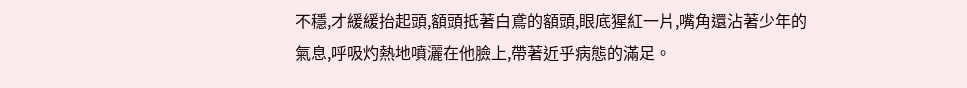不穩,才緩緩抬起頭,額頭抵著白鳶的額頭,眼底猩紅一片,嘴角還沾著少年的氣息,呼吸灼熱地噴灑在他臉上,帶著近乎病態的滿足。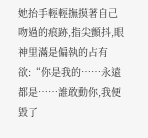她抬手輕輕撫摸著自己吻過的痕跡,指尖顫抖,眼神里滿是偏執的占有欲:“你是我的……永遠都是……誰敢動你,我便毀了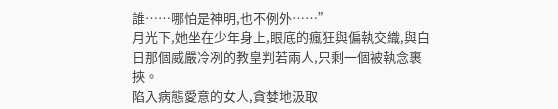誰……哪怕是神明,也不例外……”
月光下,她坐在少年身上,眼底的瘋狂與偏執交織,與白日那個威嚴冷冽的教皇判若兩人,只剩一個被執念裹挾。
陷入病態愛意的女人,貪婪地汲取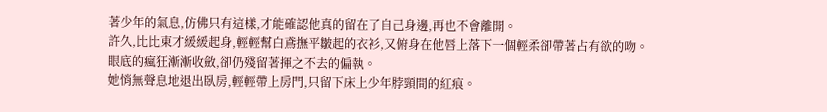著少年的氣息,仿佛只有這樣,才能確認他真的留在了自己身邊,再也不會離開。
許久,比比東才緩緩起身,輕輕幫白鳶撫平皺起的衣衫,又俯身在他唇上落下一個輕柔卻帶著占有欲的吻。
眼底的瘋狂漸漸收斂,卻仍殘留著揮之不去的偏執。
她悄無聲息地退出臥房,輕輕帶上房門,只留下床上少年脖頸間的紅痕。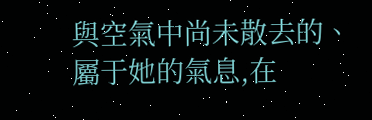與空氣中尚未散去的、屬于她的氣息,在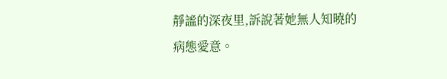靜謐的深夜里,訴說著她無人知曉的病態愛意。